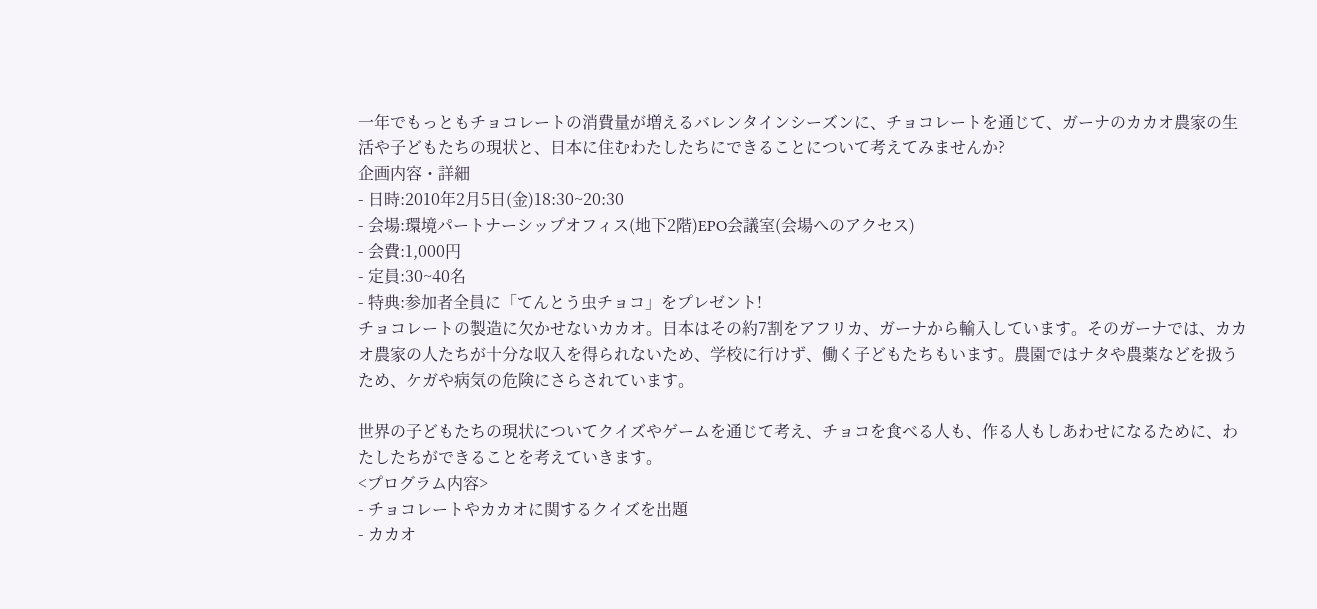一年でもっともチョコレートの消費量が増えるバレンタインシーズンに、チョコレートを通じて、ガーナのカカオ農家の生活や子どもたちの現状と、日本に住むわたしたちにできることについて考えてみませんか?
企画内容・詳細
- 日時:2010年2月5日(金)18:30~20:30
- 会場:環境パートナーシップオフィス(地下2階)EPO会議室(会場へのアクセス)
- 会費:1,000円
- 定員:30~40名
- 特典:参加者全員に「てんとう虫チョコ」をプレゼント!
チョコレートの製造に欠かせないカカオ。日本はその約7割をアフリカ、ガーナから輸入しています。そのガーナでは、カカオ農家の人たちが十分な収入を得られないため、学校に行けず、働く子どもたちもいます。農園ではナタや農薬などを扱うため、ケガや病気の危険にさらされています。

世界の子どもたちの現状についてクイズやゲームを通じて考え、チョコを食べる人も、作る人もしあわせになるために、わたしたちができることを考えていきます。
<プログラム内容>
- チョコレートやカカオに関するクイズを出題
- カカオ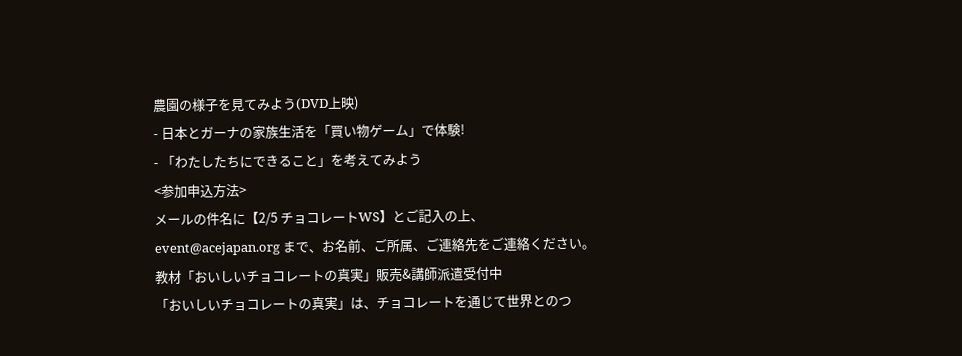農園の様子を見てみよう(DVD上映)
- 日本とガーナの家族生活を「買い物ゲーム」で体験!
- 「わたしたちにできること」を考えてみよう
<参加申込方法>
メールの件名に【2/5 チョコレートWS】とご記入の上、
event@acejapan.org まで、お名前、ご所属、ご連絡先をご連絡ください。
教材「おいしいチョコレートの真実」販売&講師派遣受付中
「おいしいチョコレートの真実」は、チョコレートを通じて世界とのつ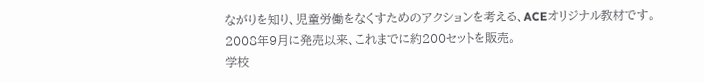ながりを知り、児童労働をなくすためのアクションを考える、ACEオリジナル教材です。
2008年9月に発売以来、これまでに約200セットを販売。
学校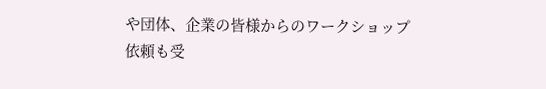や団体、企業の皆様からのワークショップ依頼も受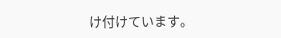け付けています。